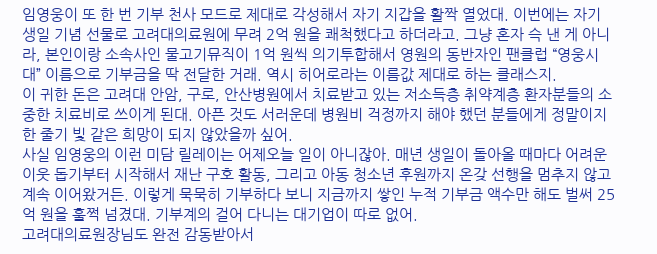임영웅이 또 한 번 기부 천사 모드로 제대로 각성해서 자기 지갑을 활짝 열었대. 이번에는 자기 생일 기념 선물로 고려대의료원에 무려 2억 원을 쾌척했다고 하더라고. 그냥 혼자 슥 낸 게 아니라, 본인이랑 소속사인 물고기뮤직이 1억 원씩 의기투합해서 영원의 동반자인 팬클럽 “영웅시대” 이름으로 기부금을 딱 전달한 거래. 역시 히어로라는 이름값 제대로 하는 클래스지.
이 귀한 돈은 고려대 안암, 구로, 안산병원에서 치료받고 있는 저소득층 취약계층 환자분들의 소중한 치료비로 쓰이게 된대. 아픈 것도 서러운데 병원비 걱정까지 해야 했던 분들에게 정말이지 한 줄기 빛 같은 희망이 되지 않았을까 싶어.
사실 임영웅의 이런 미담 릴레이는 어제오늘 일이 아니잖아. 매년 생일이 돌아올 때마다 어려운 이웃 돕기부터 시작해서 재난 구호 활동, 그리고 아동 청소년 후원까지 온갖 선행을 멈추지 않고 계속 이어왔거든. 이렇게 묵묵히 기부하다 보니 지금까지 쌓인 누적 기부금 액수만 해도 벌써 25억 원을 훌쩍 넘겼대. 기부계의 걸어 다니는 대기업이 따로 없어.
고려대의료원장님도 완전 감동받아서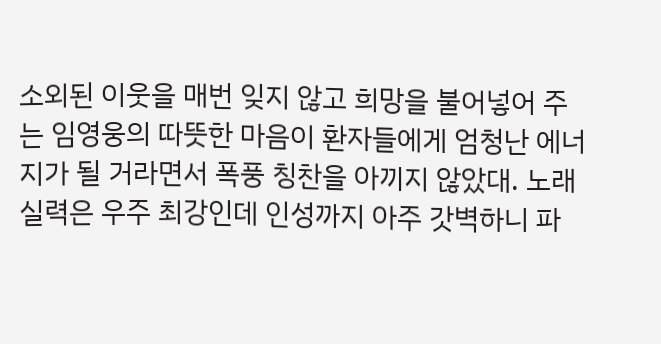소외된 이웃을 매번 잊지 않고 희망을 불어넣어 주는 임영웅의 따뜻한 마음이 환자들에게 엄청난 에너지가 될 거라면서 폭풍 칭찬을 아끼지 않았대. 노래 실력은 우주 최강인데 인성까지 아주 갓벽하니 파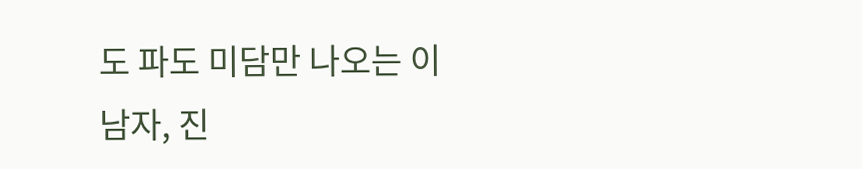도 파도 미담만 나오는 이 남자, 진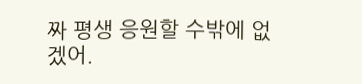짜 평생 응원할 수밖에 없겠어.